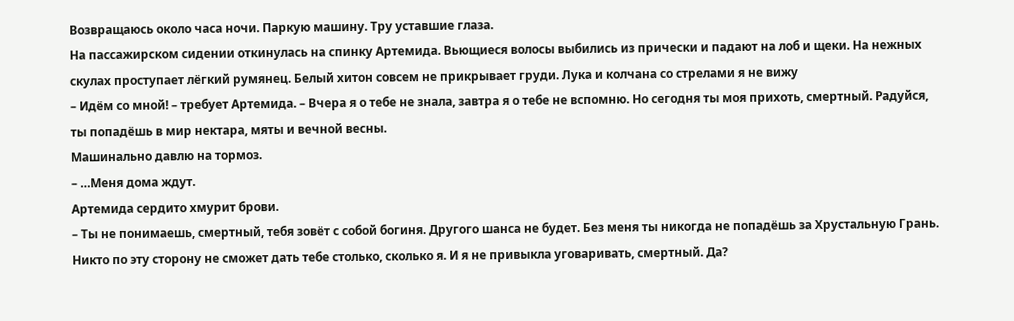Возвращаюсь около часа ночи. Паркую машину. Тру уставшие глаза.
На пассажирском сидении откинулась на спинку Артемида. Вьющиеся волосы выбились из прически и падают на лоб и щеки. На нежных скулах проступает лёгкий румянец. Белый хитон совсем не прикрывает груди. Лука и колчана со стрелами я не вижу
– Идём со мной! – требует Артемида. – Вчера я о тебе не знала, завтра я о тебе не вспомню. Но сегодня ты моя прихоть, смертный. Радуйся, ты попадёшь в мир нектара, мяты и вечной весны.
Машинально давлю на тормоз.
– …Меня дома ждут.
Артемида сердито хмурит брови.
– Ты не понимаешь, смертный, тебя зовёт с собой богиня. Другого шанса не будет. Без меня ты никогда не попадёшь за Хрустальную Грань. Никто по эту сторону не сможет дать тебе столько, сколько я. И я не привыкла уговаривать, смертный. Да?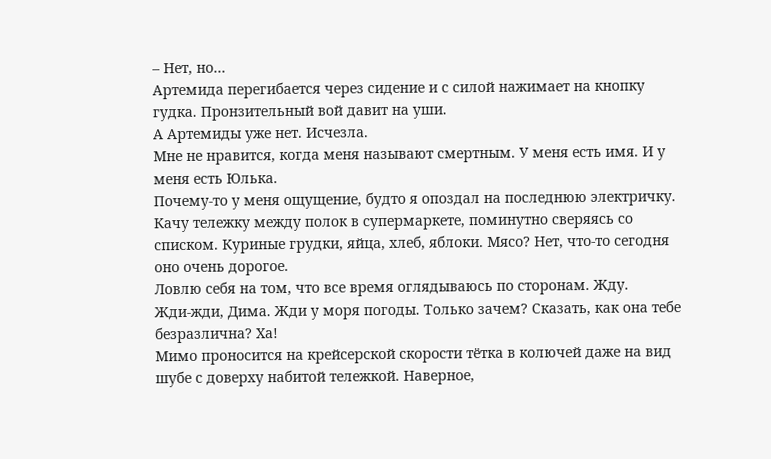– Нет, но…
Артемида перегибается через сидение и с силой нажимает на кнопку гудка. Пронзительный вой давит на уши.
А Артемиды уже нет. Исчезла.
Мне не нравится, когда меня называют смертным. У меня есть имя. И у меня есть Юлька.
Почему-то у меня ощущение, будто я опоздал на последнюю электричку.
Качу тележку между полок в супермаркете, поминутно сверяясь со списком. Куриные грудки, яйца, хлеб, яблоки. Мясо? Нет, что-то сегодня оно очень дорогое.
Ловлю себя на том, что все время оглядываюсь по сторонам. Жду.
Жди-жди, Дима. Жди у моря погоды. Только зачем? Сказать, как она тебе безразлична? Ха!
Мимо проносится на крейсерской скорости тётка в колючей даже на вид шубе с доверху набитой тележкой. Наверное,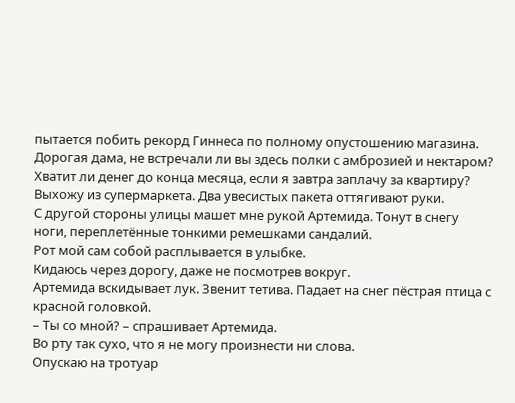пытается побить рекорд Гиннеса по полному опустошению магазина.
Дорогая дама, не встречали ли вы здесь полки с амброзией и нектаром?
Хватит ли денег до конца месяца, если я завтра заплачу за квартиру?
Выхожу из супермаркета. Два увесистых пакета оттягивают руки.
С другой стороны улицы машет мне рукой Артемида. Тонут в снегу ноги, переплетённые тонкими ремешками сандалий.
Рот мой сам собой расплывается в улыбке.
Кидаюсь через дорогу, даже не посмотрев вокруг.
Артемида вскидывает лук. Звенит тетива. Падает на снег пёстрая птица с красной головкой.
– Ты со мной? – спрашивает Артемида.
Во рту так сухо, что я не могу произнести ни слова.
Опускаю на тротуар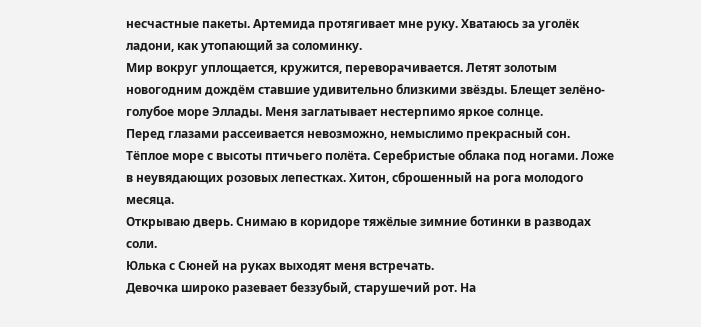несчастные пакеты. Артемида протягивает мне руку. Хватаюсь за уголёк ладони, как утопающий за соломинку.
Мир вокруг уплощается, кружится, переворачивается. Летят золотым новогодним дождём ставшие удивительно близкими звёзды. Блещет зелёно-голубое море Эллады. Меня заглатывает нестерпимо яркое солнце.
Перед глазами рассеивается невозможно, немыслимо прекрасный сон.
Тёплое море с высоты птичьего полёта. Серебристые облака под ногами. Ложе в неувядающих розовых лепестках. Хитон, сброшенный на рога молодого месяца.
Открываю дверь. Снимаю в коридоре тяжёлые зимние ботинки в разводах соли.
Юлька с Сюней на руках выходят меня встречать.
Девочка широко разевает беззубый, старушечий рот. На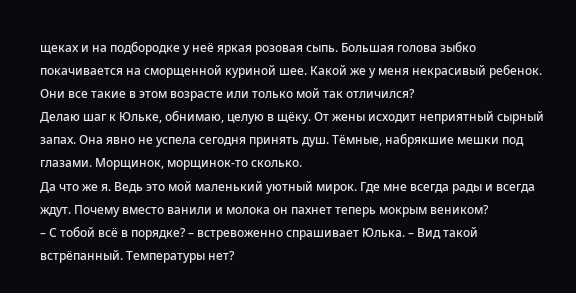щеках и на подбородке у неё яркая розовая сыпь. Большая голова зыбко покачивается на сморщенной куриной шее. Какой же у меня некрасивый ребенок. Они все такие в этом возрасте или только мой так отличился?
Делаю шаг к Юльке, обнимаю, целую в щёку. От жены исходит неприятный сырный запах. Она явно не успела сегодня принять душ. Тёмные, набрякшие мешки под глазами. Морщинок, морщинок-то сколько.
Да что же я. Ведь это мой маленький уютный мирок. Где мне всегда рады и всегда ждут. Почему вместо ванили и молока он пахнет теперь мокрым веником?
– С тобой всё в порядке? – встревоженно спрашивает Юлька. – Вид такой встрёпанный. Температуры нет?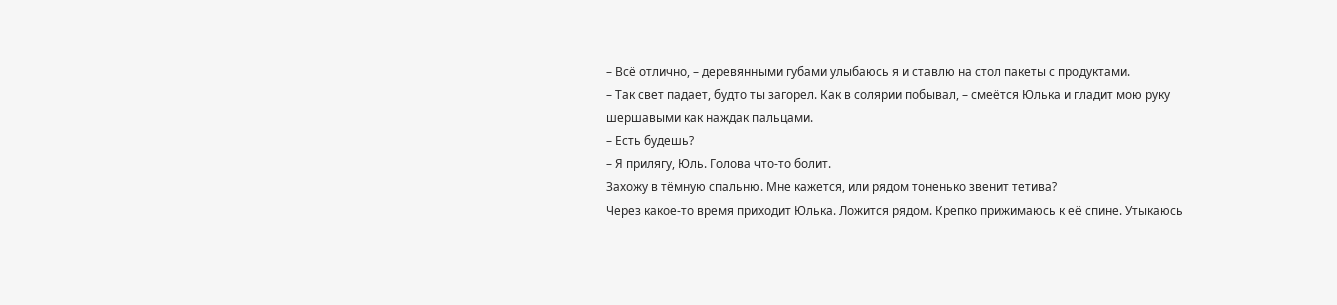– Всё отлично, – деревянными губами улыбаюсь я и ставлю на стол пакеты с продуктами.
– Так свет падает, будто ты загорел. Как в солярии побывал, – смеётся Юлька и гладит мою руку шершавыми как наждак пальцами.
– Есть будешь?
– Я прилягу, Юль. Голова что-то болит.
Захожу в тёмную спальню. Мне кажется, или рядом тоненько звенит тетива?
Через какое-то время приходит Юлька. Ложится рядом. Крепко прижимаюсь к её спине. Утыкаюсь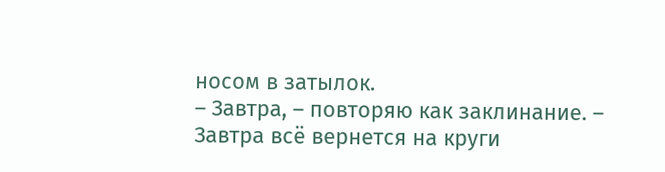носом в затылок.
– Завтра, – повторяю как заклинание. – Завтра всё вернется на круги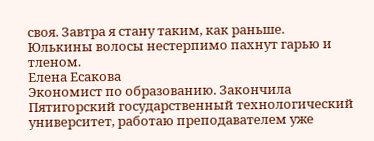своя. Завтра я стану таким, как раньше.
Юлькины волосы нестерпимо пахнут гарью и тленом.
Елена Есакова
Экономист по образованию. Закончила Пятигорский государственный технологический университет, работаю преподавателем уже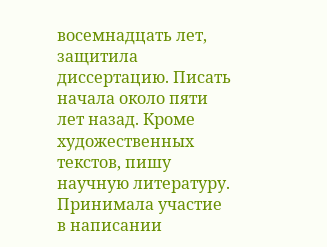восемнадцать лет, защитила диссертацию. Писать начала около пяти лет назад. Кроме художественных текстов, пишу научную литературу. Принимала участие в написании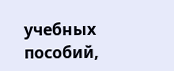учебных пособий,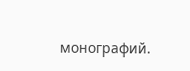монографий.